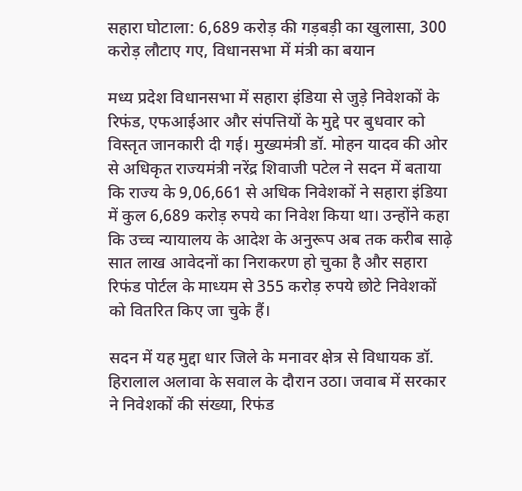सहारा घोटाला: 6,689 करोड़ की गड़बड़ी का खुलासा, 300 करोड़ लौटाए गए, विधानसभा में मंत्री का बयान

मध्य प्रदेश विधानसभा में सहारा इंडिया से जुड़े निवेशकों के रिफंड, एफआईआर और संपत्तियों के मुद्दे पर बुधवार को विस्तृत जानकारी दी गई। मुख्यमंत्री डॉ. मोहन यादव की ओर से अधिकृत राज्यमंत्री नरेंद्र शिवाजी पटेल ने सदन में बताया कि राज्य के 9,06,661 से अधिक निवेशकों ने सहारा इंडिया में कुल 6,689 करोड़ रुपये का निवेश किया था। उन्होंने कहा कि उच्च न्यायालय के आदेश के अनुरूप अब तक करीब साढ़े सात लाख आवेदनों का निराकरण हो चुका है और सहारा रिफंड पोर्टल के माध्यम से 355 करोड़ रुपये छोटे निवेशकों को वितरित किए जा चुके हैं।

सदन में यह मुद्दा धार जिले के मनावर क्षेत्र से विधायक डॉ. हिरालाल अलावा के सवाल के दौरान उठा। जवाब में सरकार ने निवेशकों की संख्या, रिफंड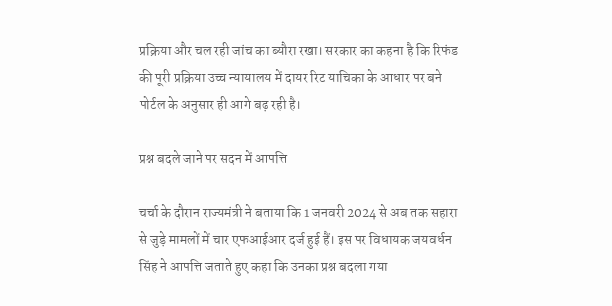प्रक्रिया और चल रही जांच का ब्यौरा रखा। सरकार का कहना है कि रिफंड की पूरी प्रक्रिया उच्च न्यायालय में दायर रिट याचिका के आधार पर बने पोर्टल के अनुसार ही आगे बढ़ रही है।

प्रश्न बदले जाने पर सदन में आपत्ति

चर्चा के दौरान राज्यमंत्री ने बताया कि 1 जनवरी 2024 से अब तक सहारा से जुड़े मामलों में चार एफआईआर दर्ज हुई हैं। इस पर विधायक जयवर्धन सिंह ने आपत्ति जताते हुए कहा कि उनका प्रश्न बदला गया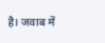है। जवाब में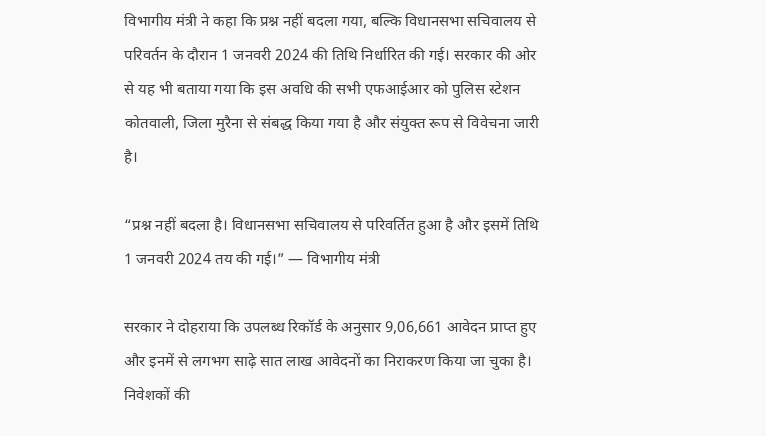विभागीय मंत्री ने कहा कि प्रश्न नहीं बदला गया, बल्कि विधानसभा सचिवालय से परिवर्तन के दौरान 1 जनवरी 2024 की तिथि निर्धारित की गई। सरकार की ओर से यह भी बताया गया कि इस अवधि की सभी एफआईआर को पुलिस स्टेशन कोतवाली, जिला मुरैना से संबद्ध किया गया है और संयुक्त रूप से विवेचना जारी है।

“प्रश्न नहीं बदला है। विधानसभा सचिवालय से परिवर्तित हुआ है और इसमें तिथि 1 जनवरी 2024 तय की गई।” — विभागीय मंत्री

सरकार ने दोहराया कि उपलब्ध रिकॉर्ड के अनुसार 9,06,661 आवेदन प्राप्त हुए और इनमें से लगभग साढ़े सात लाख आवेदनों का निराकरण किया जा चुका है। निवेशकों की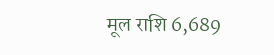मूल राशि 6,689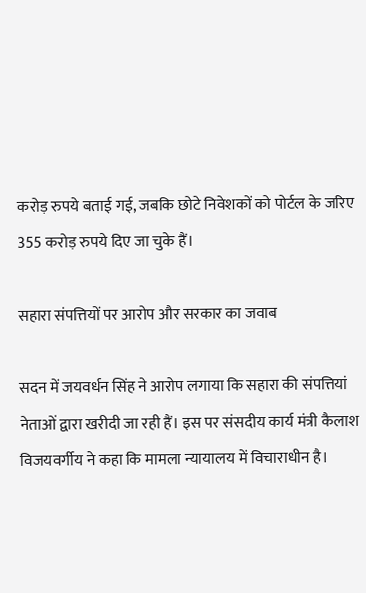करोड़ रुपये बताई गई, जबकि छोटे निवेशकों को पोर्टल के जरिए 355 करोड़ रुपये दिए जा चुके हैं।

सहारा संपत्तियों पर आरोप और सरकार का जवाब

सदन में जयवर्धन सिंह ने आरोप लगाया कि सहारा की संपत्तियां नेताओं द्वारा खरीदी जा रही हैं। इस पर संसदीय कार्य मंत्री कैलाश विजयवर्गीय ने कहा कि मामला न्यायालय में विचाराधीन है।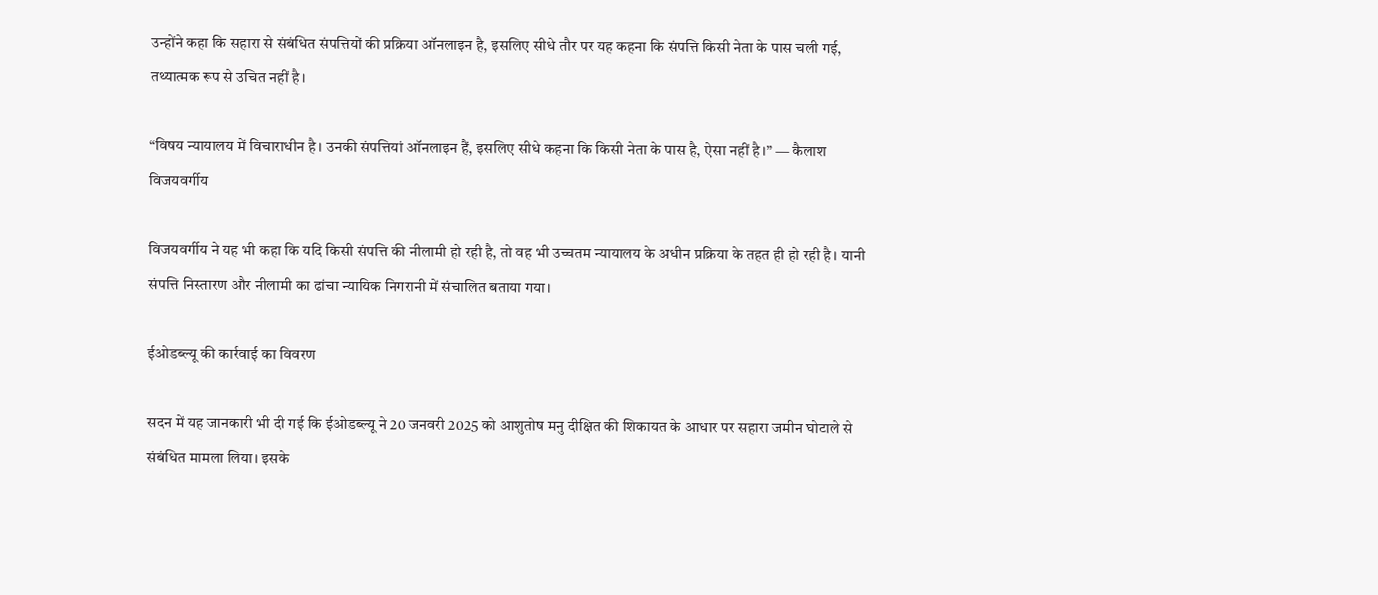उन्होंने कहा कि सहारा से संबंधित संपत्तियों की प्रक्रिया ऑनलाइन है, इसलिए सीधे तौर पर यह कहना कि संपत्ति किसी नेता के पास चली गई, तथ्यात्मक रूप से उचित नहीं है।

“विषय न्यायालय में विचाराधीन है। उनकी संपत्तियां ऑनलाइन हैं, इसलिए सीधे कहना कि किसी नेता के पास है, ऐसा नहीं है।” — कैलाश विजयवर्गीय

विजयवर्गीय ने यह भी कहा कि यदि किसी संपत्ति की नीलामी हो रही है, तो वह भी उच्चतम न्यायालय के अधीन प्रक्रिया के तहत ही हो रही है। यानी संपत्ति निस्तारण और नीलामी का ढांचा न्यायिक निगरानी में संचालित बताया गया।

ईओडब्ल्यू की कार्रवाई का विवरण

सदन में यह जानकारी भी दी गई कि ईओडब्ल्यू ने 20 जनवरी 2025 को आशुतोष मनु दीक्षित की शिकायत के आधार पर सहारा जमीन घोटाले से संबंधित मामला लिया। इसके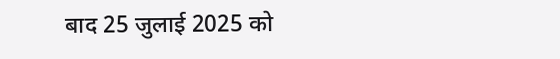बाद 25 जुलाई 2025 को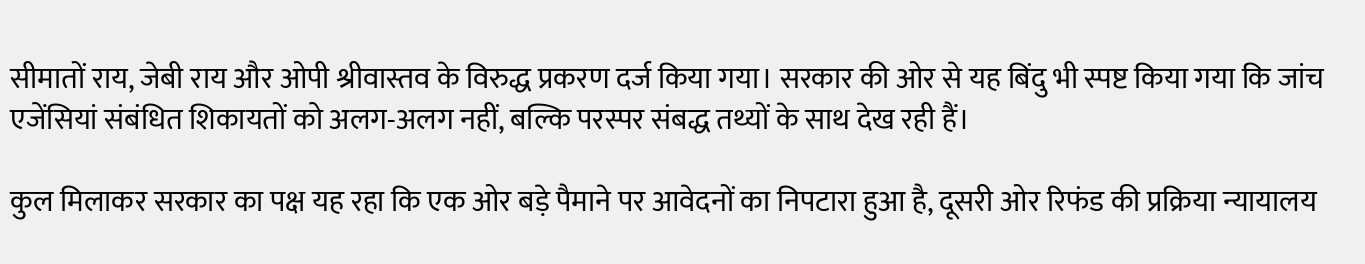सीमातों राय, जेबी राय और ओपी श्रीवास्तव के विरुद्ध प्रकरण दर्ज किया गया। सरकार की ओर से यह बिंदु भी स्पष्ट किया गया कि जांच एजेंसियां संबंधित शिकायतों को अलग-अलग नहीं, बल्कि परस्पर संबद्ध तथ्यों के साथ देख रही हैं।

कुल मिलाकर सरकार का पक्ष यह रहा कि एक ओर बड़े पैमाने पर आवेदनों का निपटारा हुआ है, दूसरी ओर रिफंड की प्रक्रिया न्यायालय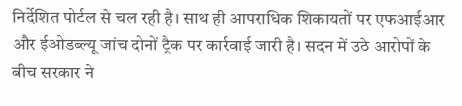निर्देशित पोर्टल से चल रही है। साथ ही आपराधिक शिकायतों पर एफआईआर और ईओडब्ल्यू जांच दोनों ट्रैक पर कार्रवाई जारी है। सदन में उठे आरोपों के बीच सरकार ने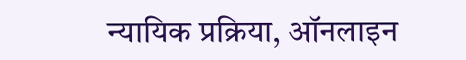न्यायिक प्रक्रिया, ऑनलाइन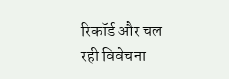रिकॉर्ड और चल रही विवेचना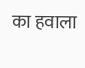का हवाला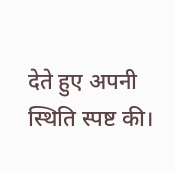देते हुए अपनी स्थिति स्पष्ट की।